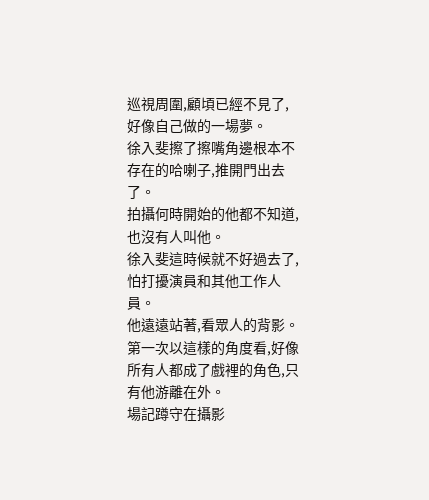巡視周圍,顧頃已經不見了,好像自己做的一場夢。
徐入斐擦了擦嘴角邊根本不存在的哈喇子,推開門出去了。
拍攝何時開始的他都不知道,也沒有人叫他。
徐入斐這時候就不好過去了,怕打擾演員和其他工作人員。
他遠遠站著,看眾人的背影。
第一次以這樣的角度看,好像所有人都成了戲裡的角色,只有他游離在外。
場記蹲守在攝影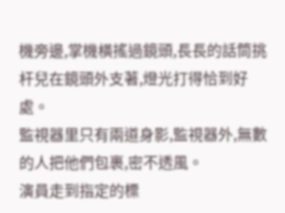機旁邊,掌機橫搖過鏡頭,長長的話筒挑杆兒在鏡頭外支著,燈光打得恰到好處。
監視器里只有兩道身影,監視器外,無數的人把他們包裹,密不透風。
演員走到指定的標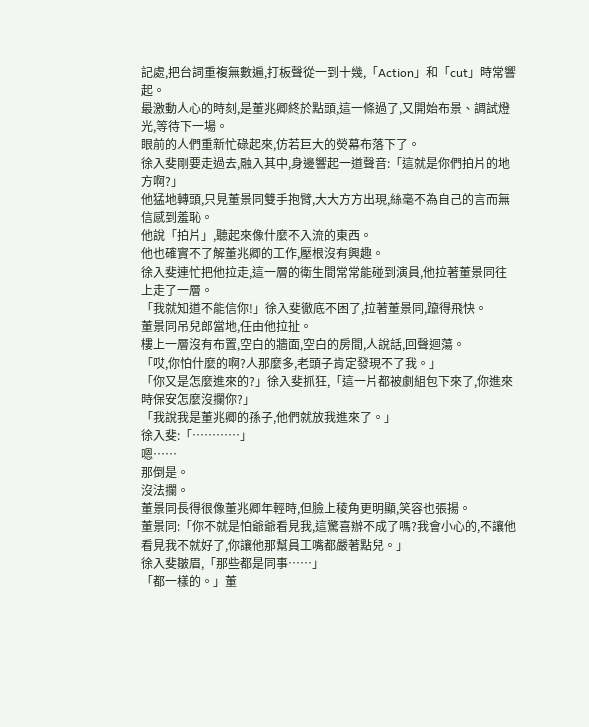記處,把台詞重複無數遍,打板聲從一到十幾,「Action」和「cut」時常響起。
最激動人心的時刻,是董兆卿終於點頭,這一條過了,又開始布景、調試燈光,等待下一場。
眼前的人們重新忙碌起來,仿若巨大的熒幕布落下了。
徐入斐剛要走過去,融入其中,身邊響起一道聲音:「這就是你們拍片的地方啊?」
他猛地轉頭,只見董景同雙手抱臂,大大方方出現,絲毫不為自己的言而無信感到羞恥。
他說「拍片」,聽起來像什麼不入流的東西。
他也確實不了解董兆卿的工作,壓根沒有興趣。
徐入斐連忙把他拉走,這一層的衛生間常常能碰到演員,他拉著董景同往上走了一層。
「我就知道不能信你!」徐入斐徹底不困了,拉著董景同,躥得飛快。
董景同吊兒郎當地,任由他拉扯。
樓上一層沒有布置,空白的牆面,空白的房間,人說話,回聲迴蕩。
「哎,你怕什麼的啊?人那麼多,老頭子肯定發現不了我。」
「你又是怎麼進來的?」徐入斐抓狂,「這一片都被劇組包下來了,你進來時保安怎麼沒攔你?」
「我說我是董兆卿的孫子,他們就放我進來了。」
徐入斐:「…………」
嗯……
那倒是。
沒法攔。
董景同長得很像董兆卿年輕時,但臉上稜角更明顯,笑容也張揚。
董景同:「你不就是怕爺爺看見我,這驚喜辦不成了嗎?我會小心的,不讓他看見我不就好了,你讓他那幫員工嘴都嚴著點兒。」
徐入斐皺眉,「那些都是同事……」
「都一樣的。」董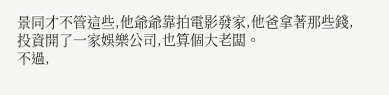景同才不管這些,他爺爺靠拍電影發家,他爸拿著那些錢,投資開了一家娛樂公司,也算個大老闆。
不過,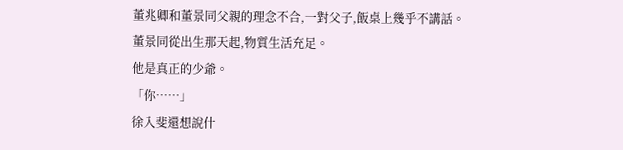董兆卿和董景同父親的理念不合,一對父子,飯桌上幾乎不講話。
董景同從出生那天起,物質生活充足。
他是真正的少爺。
「你……」
徐入斐還想說什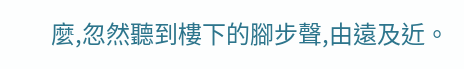麼,忽然聽到樓下的腳步聲,由遠及近。